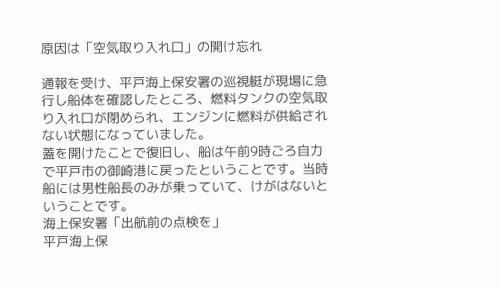原因は「空気取り入れ口」の開け忘れ

通報を受け、平戸海上保安署の巡視艇が現場に急行し船体を確認したところ、燃料タンクの空気取り入れ口が閉められ、エンジンに燃料が供給されない状態になっていました。
蓋を開けたことで復旧し、船は午前9時ごろ自力で平戸市の御崎港に戻ったということです。当時船には男性船長のみが乗っていて、けがはないということです。
海上保安署「出航前の点検を」
平戸海上保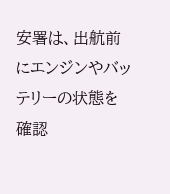安署は、出航前にエンジンやバッテリーの状態を確認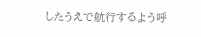したうえで航行するよう呼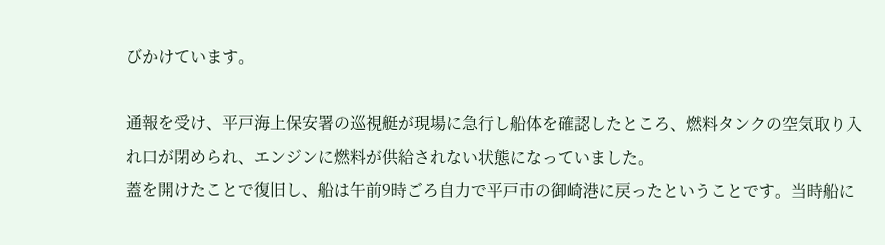びかけています。

通報を受け、平戸海上保安署の巡視艇が現場に急行し船体を確認したところ、燃料タンクの空気取り入れ口が閉められ、エンジンに燃料が供給されない状態になっていました。
蓋を開けたことで復旧し、船は午前9時ごろ自力で平戸市の御崎港に戻ったということです。当時船に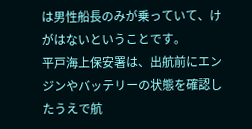は男性船長のみが乗っていて、けがはないということです。
平戸海上保安署は、出航前にエンジンやバッテリーの状態を確認したうえで航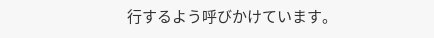行するよう呼びかけています。